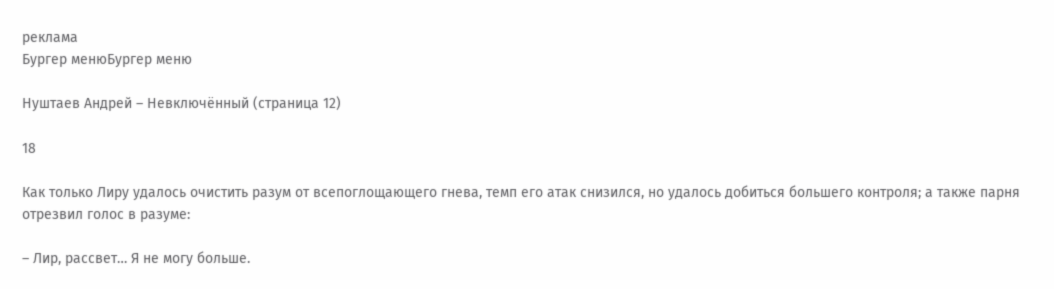реклама
Бургер менюБургер меню

Нуштаев Андрей – Невключённый (страница 12)

18

Как только Лиру удалось очистить разум от всепоглощающего гнева, темп его атак снизился, но удалось добиться большего контроля; а также парня отрезвил голос в разуме:

– Лир, рассвет… Я не могу больше.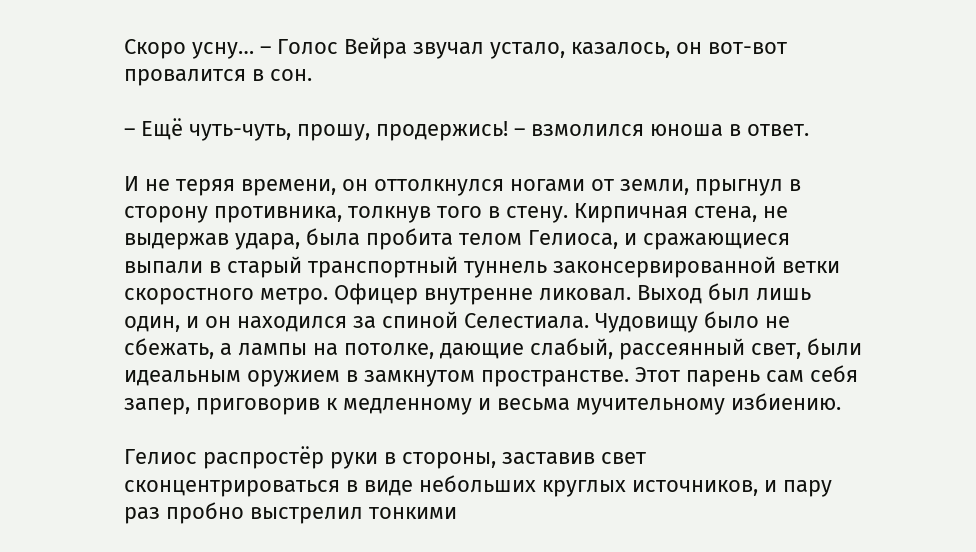Скоро усну… – Голос Вейра звучал устало, казалось, он вот-вот провалится в сон.

– Ещё чуть-чуть, прошу, продержись! – взмолился юноша в ответ.

И не теряя времени, он оттолкнулся ногами от земли, прыгнул в сторону противника, толкнув того в стену. Кирпичная стена, не выдержав удара, была пробита телом Гелиоса, и сражающиеся выпали в старый транспортный туннель законсервированной ветки скоростного метро. Офицер внутренне ликовал. Выход был лишь один, и он находился за спиной Селестиала. Чудовищу было не сбежать, а лампы на потолке, дающие слабый, рассеянный свет, были идеальным оружием в замкнутом пространстве. Этот парень сам себя запер, приговорив к медленному и весьма мучительному избиению.

Гелиос распростёр руки в стороны, заставив свет сконцентрироваться в виде небольших круглых источников, и пару раз пробно выстрелил тонкими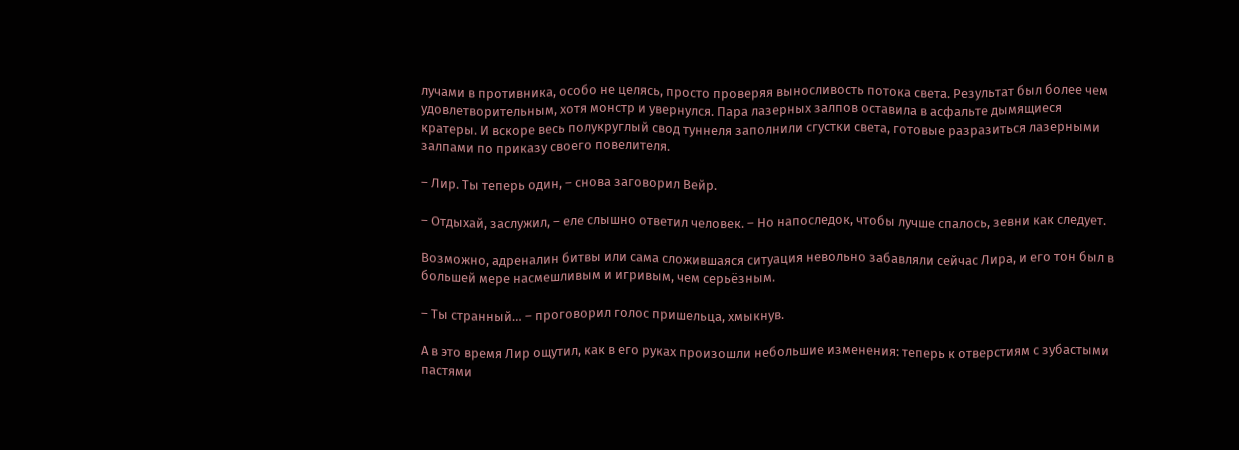лучами в противника, особо не целясь, просто проверяя выносливость потока света. Результат был более чем удовлетворительным, хотя монстр и увернулся. Пара лазерных залпов оставила в асфальте дымящиеся кратеры. И вскоре весь полукруглый свод туннеля заполнили сгустки света, готовые разразиться лазерными залпами по приказу своего повелителя.

– Лир. Ты теперь один, – снова заговорил Вейр.

– Отдыхай, заслужил, – еле слышно ответил человек. – Но напоследок, чтобы лучше спалось, зевни как следует.

Возможно, адреналин битвы или сама сложившаяся ситуация невольно забавляли сейчас Лира, и его тон был в большей мере насмешливым и игривым, чем серьёзным.

– Ты странный… – проговорил голос пришельца, хмыкнув.

А в это время Лир ощутил, как в его руках произошли небольшие изменения: теперь к отверстиям с зубастыми пастями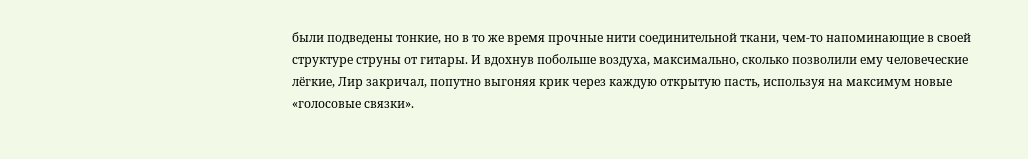были подведены тонкие, но в то же время прочные нити соединительной ткани, чем-то напоминающие в своей структуре струны от гитары. И вдохнув побольше воздуха, максимально, сколько позволили ему человеческие лёгкие, Лир закричал, попутно выгоняя крик через каждую открытую пасть, используя на максимум новые «голосовые связки».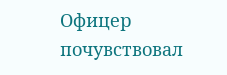Офицер почувствовал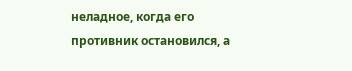неладное, когда его противник остановился, а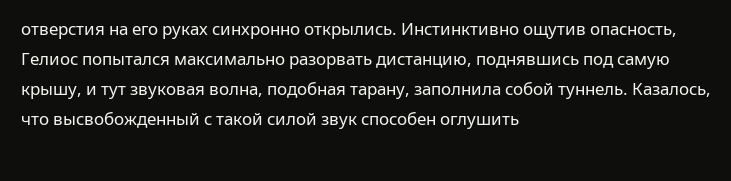отверстия на его руках синхронно открылись. Инстинктивно ощутив опасность, Гелиос попытался максимально разорвать дистанцию, поднявшись под самую крышу, и тут звуковая волна, подобная тарану, заполнила собой туннель. Казалось, что высвобожденный с такой силой звук способен оглушить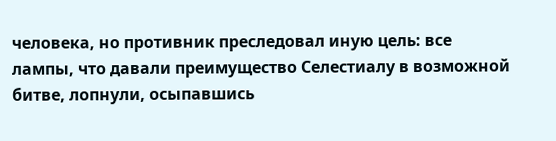человека, но противник преследовал иную цель: все лампы, что давали преимущество Селестиалу в возможной битве, лопнули, осыпавшись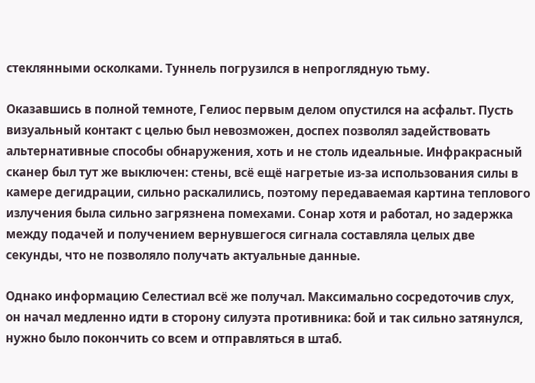стеклянными осколками. Туннель погрузился в непроглядную тьму.

Оказавшись в полной темноте, Гелиос первым делом опустился на асфальт. Пусть визуальный контакт с целью был невозможен, доспех позволял задействовать альтернативные способы обнаружения, хоть и не столь идеальные. Инфракрасный сканер был тут же выключен: стены, всё ещё нагретые из-за использования силы в камере дегидрации, сильно раскалились, поэтому передаваемая картина теплового излучения была сильно загрязнена помехами. Сонар хотя и работал, но задержка между подачей и получением вернувшегося сигнала составляла целых две секунды, что не позволяло получать актуальные данные.

Однако информацию Селестиал всё же получал. Максимально сосредоточив слух, он начал медленно идти в сторону силуэта противника: бой и так сильно затянулся, нужно было покончить со всем и отправляться в штаб.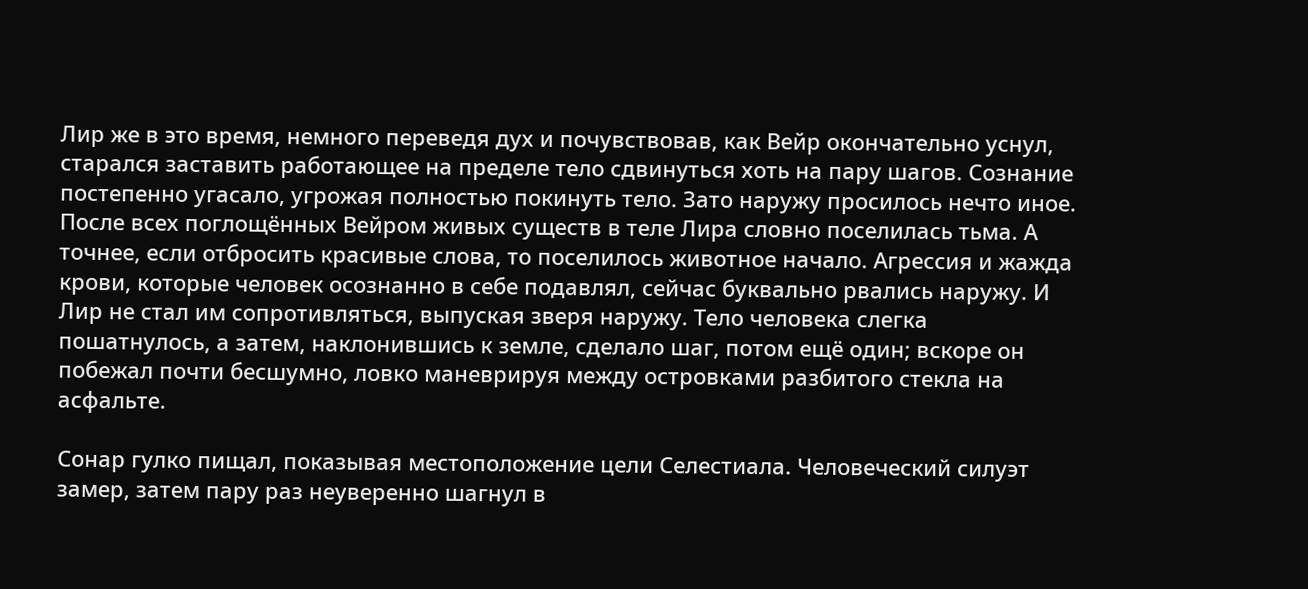Лир же в это время, немного переведя дух и почувствовав, как Вейр окончательно уснул, старался заставить работающее на пределе тело сдвинуться хоть на пару шагов. Сознание постепенно угасало, угрожая полностью покинуть тело. Зато наружу просилось нечто иное. После всех поглощённых Вейром живых существ в теле Лира словно поселилась тьма. А точнее, если отбросить красивые слова, то поселилось животное начало. Агрессия и жажда крови, которые человек осознанно в себе подавлял, сейчас буквально рвались наружу. И Лир не стал им сопротивляться, выпуская зверя наружу. Тело человека слегка пошатнулось, а затем, наклонившись к земле, сделало шаг, потом ещё один; вскоре он побежал почти бесшумно, ловко маневрируя между островками разбитого стекла на асфальте.

Сонар гулко пищал, показывая местоположение цели Селестиала. Человеческий силуэт замер, затем пару раз неуверенно шагнул в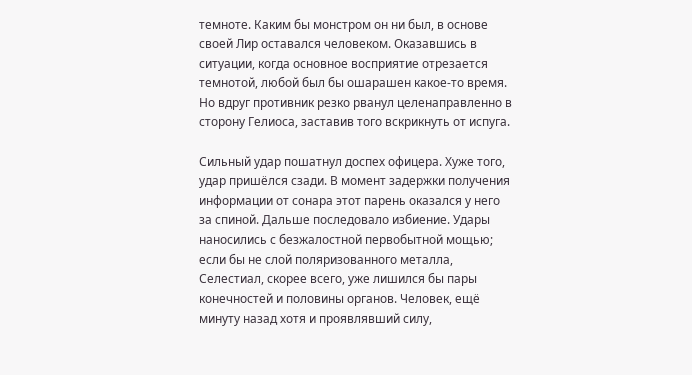темноте. Каким бы монстром он ни был, в основе своей Лир оставался человеком. Оказавшись в ситуации, когда основное восприятие отрезается темнотой, любой был бы ошарашен какое-то время. Но вдруг противник резко рванул целенаправленно в сторону Гелиоса, заставив того вскрикнуть от испуга.

Сильный удар пошатнул доспех офицера. Хуже того, удар пришёлся сзади. В момент задержки получения информации от сонара этот парень оказался у него за спиной. Дальше последовало избиение. Удары наносились с безжалостной первобытной мощью; если бы не слой поляризованного металла, Селестиал, скорее всего, уже лишился бы пары конечностей и половины органов. Человек, ещё минуту назад хотя и проявлявший силу,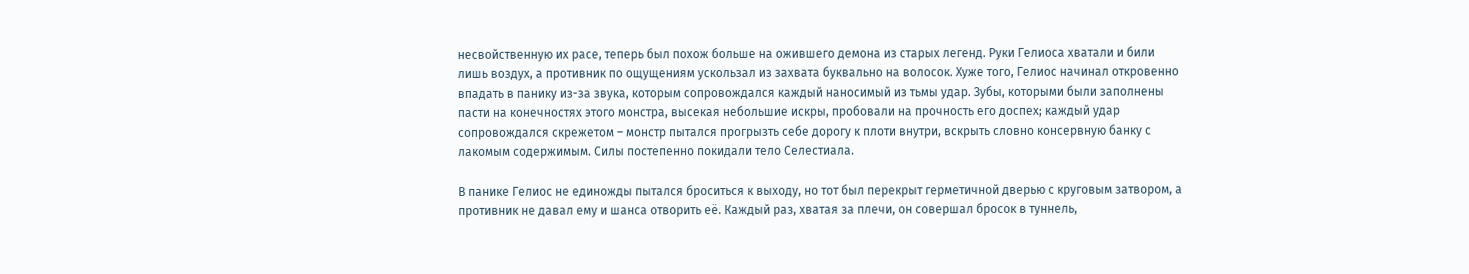несвойственную их расе, теперь был похож больше на ожившего демона из старых легенд. Руки Гелиоса хватали и били лишь воздух, а противник по ощущениям ускользал из захвата буквально на волосок. Хуже того, Гелиос начинал откровенно впадать в панику из-за звука, которым сопровождался каждый наносимый из тьмы удар. Зубы, которыми были заполнены пасти на конечностях этого монстра, высекая небольшие искры, пробовали на прочность его доспех; каждый удар сопровождался скрежетом – монстр пытался прогрызть себе дорогу к плоти внутри, вскрыть словно консервную банку с лакомым содержимым. Силы постепенно покидали тело Селестиала.

В панике Гелиос не единожды пытался броситься к выходу, но тот был перекрыт герметичной дверью с круговым затвором, а противник не давал ему и шанса отворить её. Каждый раз, хватая за плечи, он совершал бросок в туннель,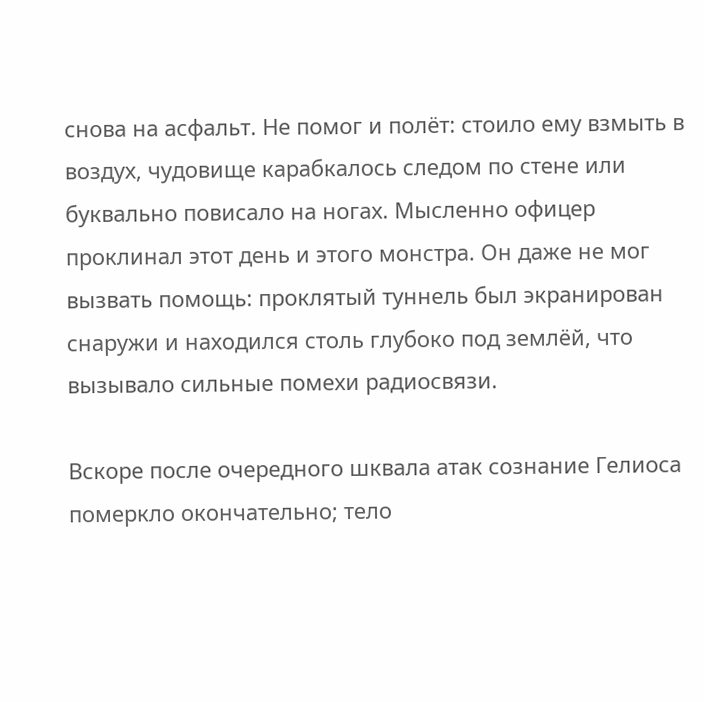снова на асфальт. Не помог и полёт: стоило ему взмыть в воздух, чудовище карабкалось следом по стене или буквально повисало на ногах. Мысленно офицер проклинал этот день и этого монстра. Он даже не мог вызвать помощь: проклятый туннель был экранирован снаружи и находился столь глубоко под землёй, что вызывало сильные помехи радиосвязи.

Вскоре после очередного шквала атак сознание Гелиоса померкло окончательно; тело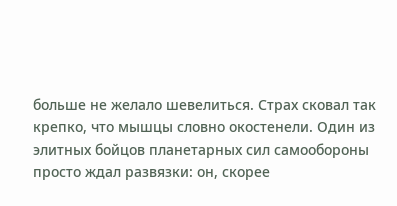больше не желало шевелиться. Страх сковал так крепко, что мышцы словно окостенели. Один из элитных бойцов планетарных сил самообороны просто ждал развязки: он, скорее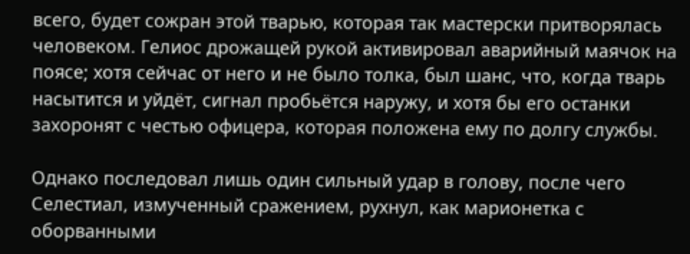всего, будет сожран этой тварью, которая так мастерски притворялась человеком. Гелиос дрожащей рукой активировал аварийный маячок на поясе; хотя сейчас от него и не было толка, был шанс, что, когда тварь насытится и уйдёт, сигнал пробьётся наружу, и хотя бы его останки захоронят с честью офицера, которая положена ему по долгу службы.

Однако последовал лишь один сильный удар в голову, после чего Селестиал, измученный сражением, рухнул, как марионетка с оборванными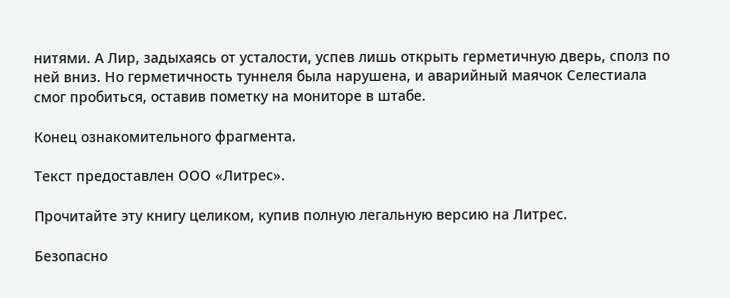нитями. А Лир, задыхаясь от усталости, успев лишь открыть герметичную дверь, сполз по ней вниз. Но герметичность туннеля была нарушена, и аварийный маячок Селестиала смог пробиться, оставив пометку на мониторе в штабе.

Конец ознакомительного фрагмента.

Текст предоставлен ООО «Литрес».

Прочитайте эту книгу целиком, купив полную легальную версию на Литрес.

Безопасно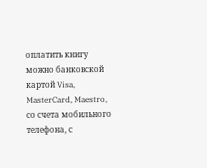оплатить книгу можно банковской картой Visa, MasterCard, Maestro, со счета мобильного телефона, с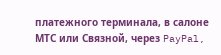платежного терминала, в салоне МТС или Связной, через PayPal,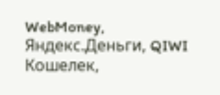WebMoney, Яндекс.Деньги, QIWI Кошелек,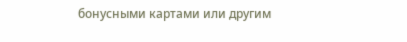бонусными картами или другим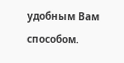удобным Вам способом.